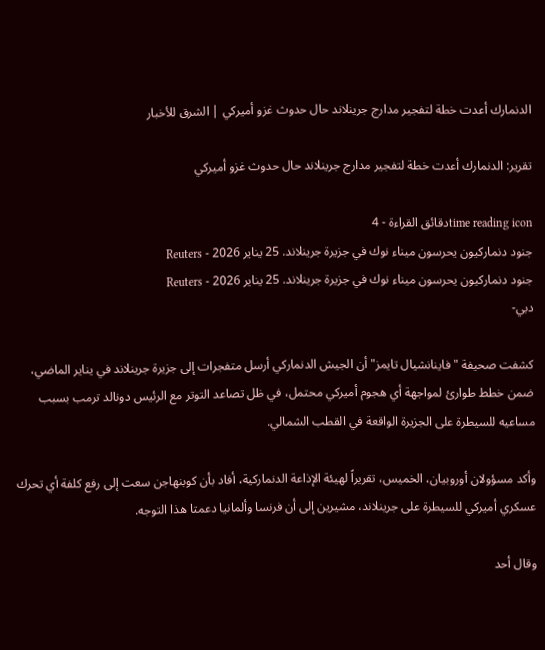الدنمارك أعدت خطة لتفجير مدارج جرينلاند حال حدوث غزو أميركي | الشرق للأخبار

تقرير: الدنمارك أعدت خطة لتفجير مدارج جرينلاند حال حدوث غزو أميركي

time reading iconدقائق القراءة - 4
جنود دنماركيون يحرسون ميناء نوك في جزيرة جرينلاند. 25 يناير 2026 - Reuters
جنود دنماركيون يحرسون ميناء نوك في جزيرة جرينلاند. 25 يناير 2026 - Reuters
دبي-

كشفت صحيفة "فاينانشيال تايمز" أن الجيش الدنماركي أرسل متفجرات إلى جزيرة جرينلاند في يناير الماضي، ضمن خطط طوارئ لمواجهة أي هجوم أميركي محتمل، في ظل تصاعد التوتر مع الرئيس دونالد ترمب بسبب مساعيه للسيطرة على الجزيرة الواقعة في القطب الشمالي.

وأكد مسؤولان أوروبيان، الخميس، تقريراً لهيئة الإذاعة الدنماركية، أفاد بأن كوبنهاجن سعت إلى رفع كلفة أي تحرك عسكري أميركي للسيطرة على جرينلاند، مشيرين إلى أن فرنسا وألمانيا دعمتا هذا التوجه.

وقال أحد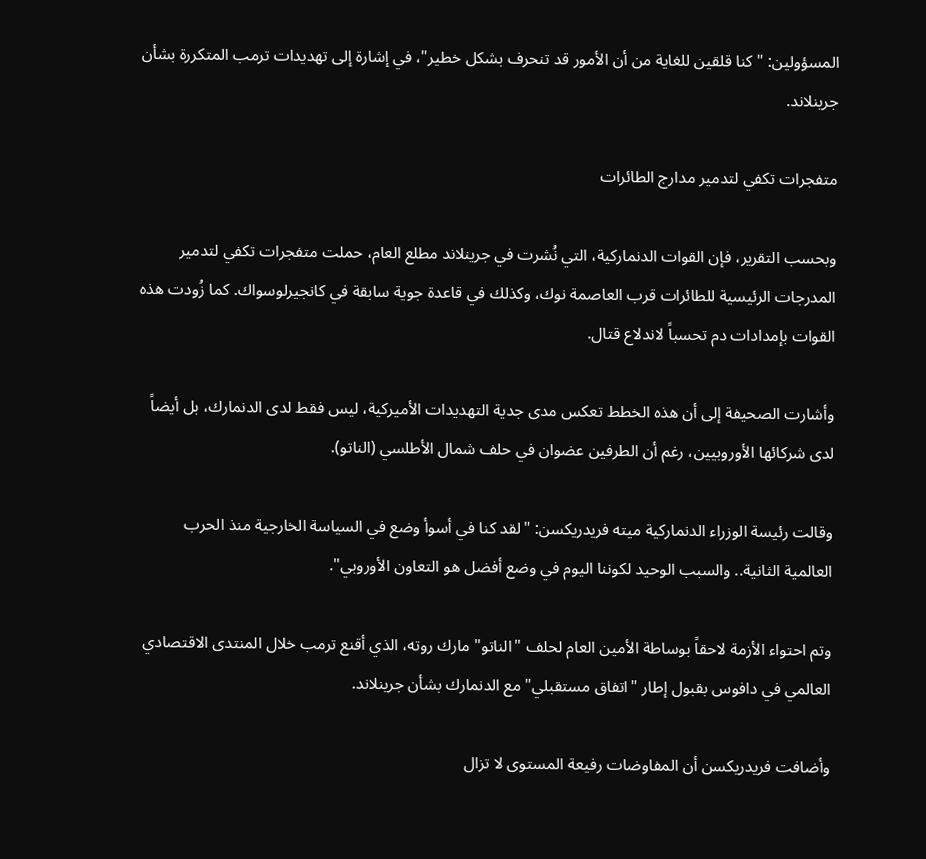المسؤولين: "كنا قلقين للغاية من أن الأمور قد تنحرف بشكل خطير"، في إشارة إلى تهديدات ترمب المتكررة بشأن جرينلاند.

متفجرات تكفي لتدمير مدارج الطائرات

وبحسب التقرير، فإن القوات الدنماركية، التي نُشرت في جرينلاند مطلع العام، حملت متفجرات تكفي لتدمير المدرجات الرئيسية للطائرات قرب العاصمة نوك، وكذلك في قاعدة جوية سابقة في كانجيرلوسواك. كما زُودت هذه القوات بإمدادات دم تحسباً لاندلاع قتال.

وأشارت الصحيفة إلى أن هذه الخطط تعكس مدى جدية التهديدات الأميركية، ليس فقط لدى الدنمارك، بل أيضاً لدى شركائها الأوروبيين، رغم أن الطرفين عضوان في حلف شمال الأطلسي (الناتو).

وقالت رئيسة الوزراء الدنماركية ميته فريدريكسن: "لقد كنا في أسوأ وضع في السياسة الخارجية منذ الحرب العالمية الثانية.. والسبب الوحيد لكوننا اليوم في وضع أفضل هو التعاون الأوروبي".

وتم احتواء الأزمة لاحقاً بوساطة الأمين العام لحلف "الناتو" مارك روته، الذي أقنع ترمب خلال المنتدى الاقتصادي العالمي في دافوس بقبول إطار "اتفاق مستقبلي" مع الدنمارك بشأن جرينلاند.

وأضافت فريدريكسن أن المفاوضات رفيعة المستوى لا تزال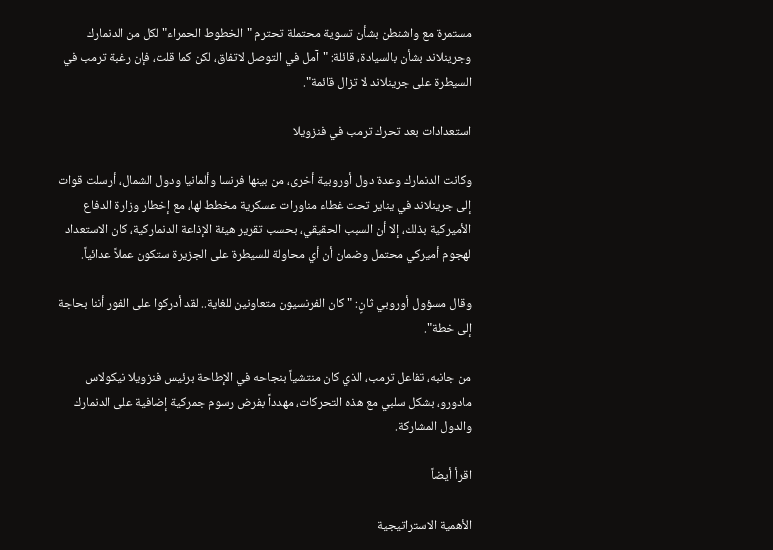مستمرة مع واشنطن بشأن تسوية محتملة تحترم "الخطوط الحمراء" لكل من الدنمارك وجرينلاند بشأن بالسيادة، قائلة: "آمل في التوصل لاتفاق، لكن كما قلت، فإن رغبة ترمب في السيطرة على جرينلاند لا تزال قائمة".

استعدادات بعد تحرك ترمب في فنزويلا

وكانت الدنمارك وعدة دول أوروبية أخرى، من بينها فرنسا وألمانيا ودول الشمال، أرسلت قوات إلى جرينلاند في يناير تحت غطاء مناورات عسكرية مخطط لها، مع إخطار وزارة الدفاع الأميركية بذلك، إلا أن السبب الحقيقي، بحسب تقرير هيئة الإذاعة الدنماركية، كان الاستعداد لهجوم أميركي محتمل وضمان أن أي محاولة للسيطرة على الجزيرة ستكون عملاً عدائياً.

وقال مسؤول أوروبي ثانٍ: "كان الفرنسيون متعاونين للغاية.. لقد أدركوا على الفور أننا بحاجة إلى خطة".

من جانبه، تفاعل ترمب، الذي كان منتشياً بنجاحه في الإطاحة برئيس فنزويلا نيكولاس مادورو، بشكل سلبي مع هذه التحركات، مهدداً بفرض رسوم جمركية إضافية على الدنمارك والدول المشاركة.

اقرأ أيضاً

الأهمية الاستراتيجية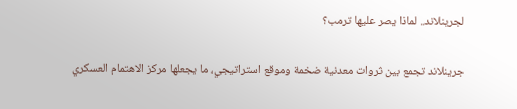لجرينلاند.. لماذا يصر عليها ترمب؟

جرينلاند تجمع بين ثروات معدنية ضخمة وموقع استراتيجي، ما يجعلها مركز الاهتمام العسكري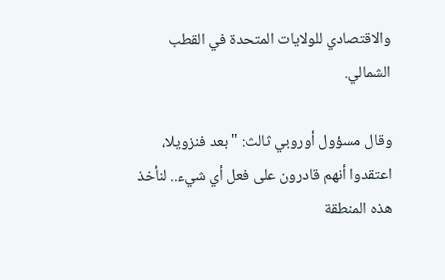والاقتصادي للولايات المتحدة في القطب الشمالي.

وقال مسؤول أوروبي ثالث: "بعد فنزويلا، اعتقدوا أنهم قادرون على فعل أي شيء.. لنأخذ هذه المنطقة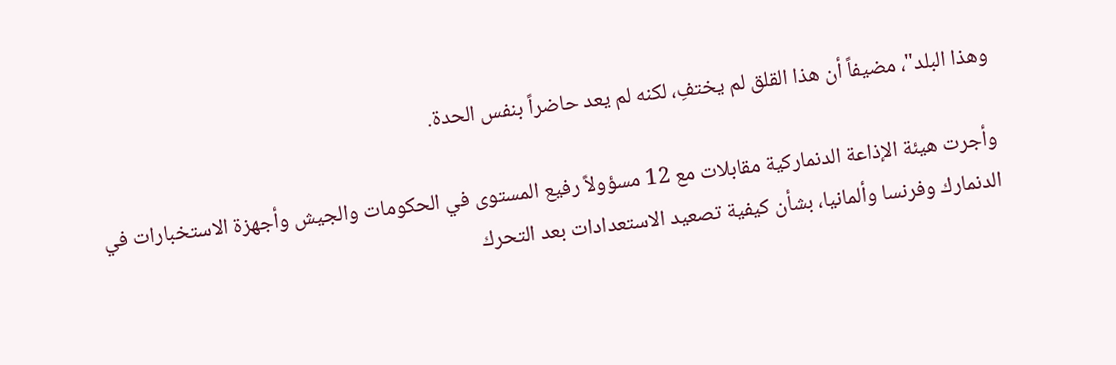وهذا البلد"، مضيفاً أن هذا القلق لم يختفِ، لكنه لم يعد حاضراً بنفس الحدة.

وأجرت هيئة الإذاعة الدنماركية مقابلات مع 12 مسؤولاً رفيع المستوى في الحكومات والجيش وأجهزة الاستخبارات في الدنمارك وفرنسا وألمانيا، بشأن كيفية تصعيد الاستعدادات بعد التحرك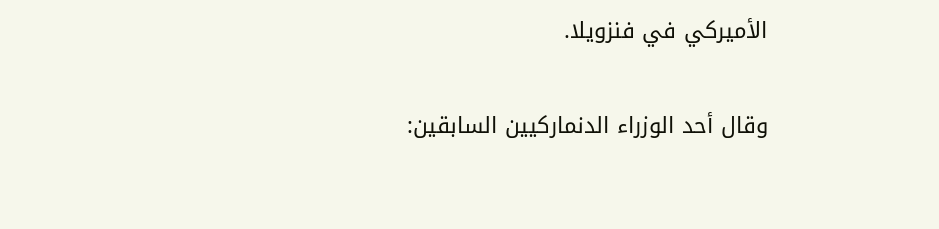الأميركي في فنزويلا.

وقال أحد الوزراء الدنماركيين السابقين: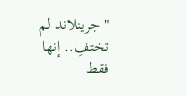"جرينلاند لم تختفِ.. إنها فقط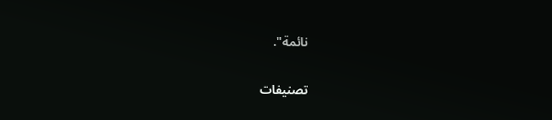نائمة".

تصنيفات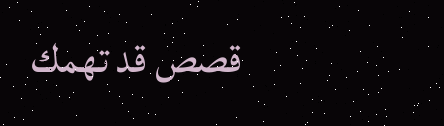قصص قد تهمك